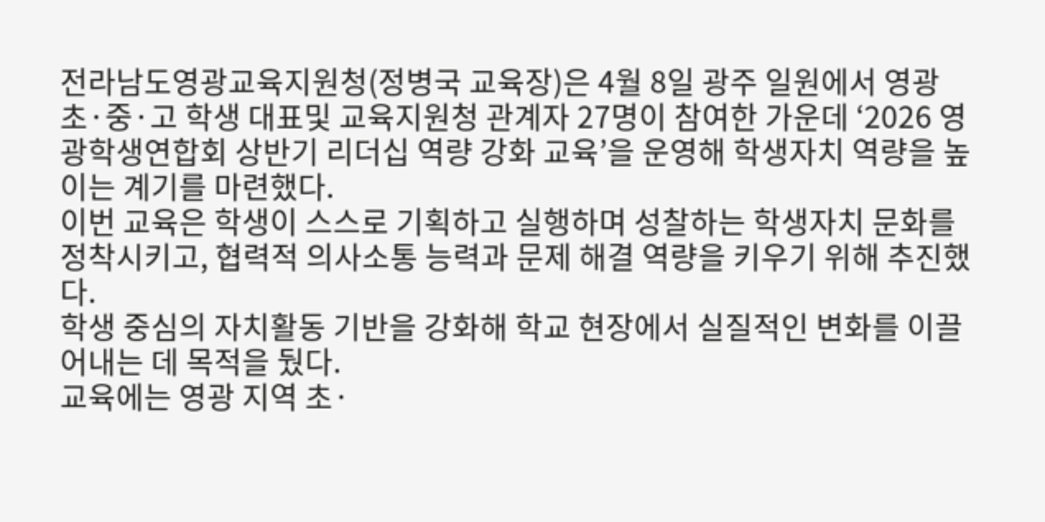전라남도영광교육지원청(정병국 교육장)은 4월 8일 광주 일원에서 영광 초·중·고 학생 대표및 교육지원청 관계자 27명이 참여한 가운데 ‘2026 영광학생연합회 상반기 리더십 역량 강화 교육’을 운영해 학생자치 역량을 높이는 계기를 마련했다.
이번 교육은 학생이 스스로 기획하고 실행하며 성찰하는 학생자치 문화를 정착시키고, 협력적 의사소통 능력과 문제 해결 역량을 키우기 위해 추진했다.
학생 중심의 자치활동 기반을 강화해 학교 현장에서 실질적인 변화를 이끌어내는 데 목적을 뒀다.
교육에는 영광 지역 초·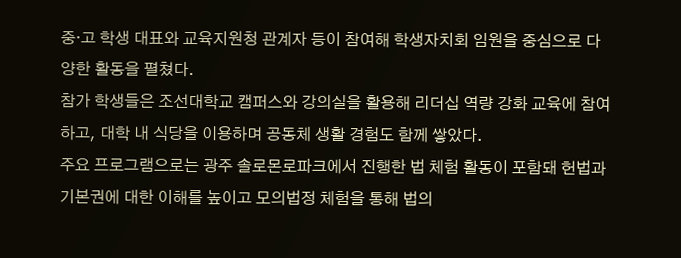중·고 학생 대표와 교육지원청 관계자 등이 참여해 학생자치회 임원을 중심으로 다양한 활동을 펼쳤다.
참가 학생들은 조선대학교 캠퍼스와 강의실을 활용해 리더십 역량 강화 교육에 참여하고, 대학 내 식당을 이용하며 공동체 생활 경험도 함께 쌓았다.
주요 프로그램으로는 광주 솔로몬로파크에서 진행한 법 체험 활동이 포함돼 헌법과 기본권에 대한 이해를 높이고 모의법정 체험을 통해 법의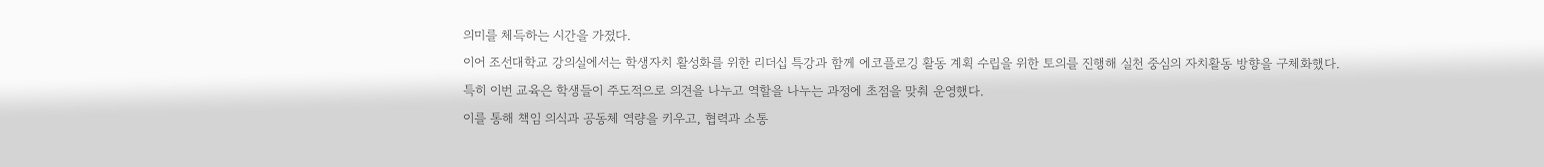의미를 체득하는 시간을 가졌다.
이어 조선대학교 강의실에서는 학생자치 활성화를 위한 리더십 특강과 함께 에코플로깅 활동 계획 수립을 위한 토의를 진행해 실천 중심의 자치활동 방향을 구체화했다.
특히 이번 교육은 학생들이 주도적으로 의견을 나누고 역할을 나누는 과정에 초점을 맞춰 운영했다.
이를 통해 책임 의식과 공동체 역량을 키우고, 협력과 소통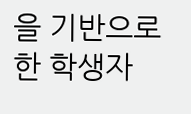을 기반으로 한 학생자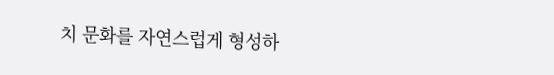치 문화를 자연스럽게 형성하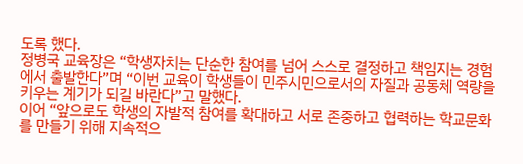도록 했다.
정병국 교육장은 “학생자치는 단순한 참여를 넘어 스스로 결정하고 책임지는 경험에서 출발한다”며 “이번 교육이 학생들이 민주시민으로서의 자질과 공동체 역량을 키우는 계기가 되길 바란다”고 말했다.
이어 “앞으로도 학생의 자발적 참여를 확대하고 서로 존중하고 협력하는 학교문화를 만들기 위해 지속적으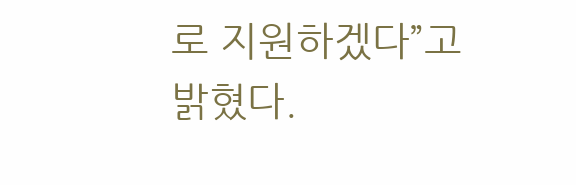로 지원하겠다”고 밝혔다.